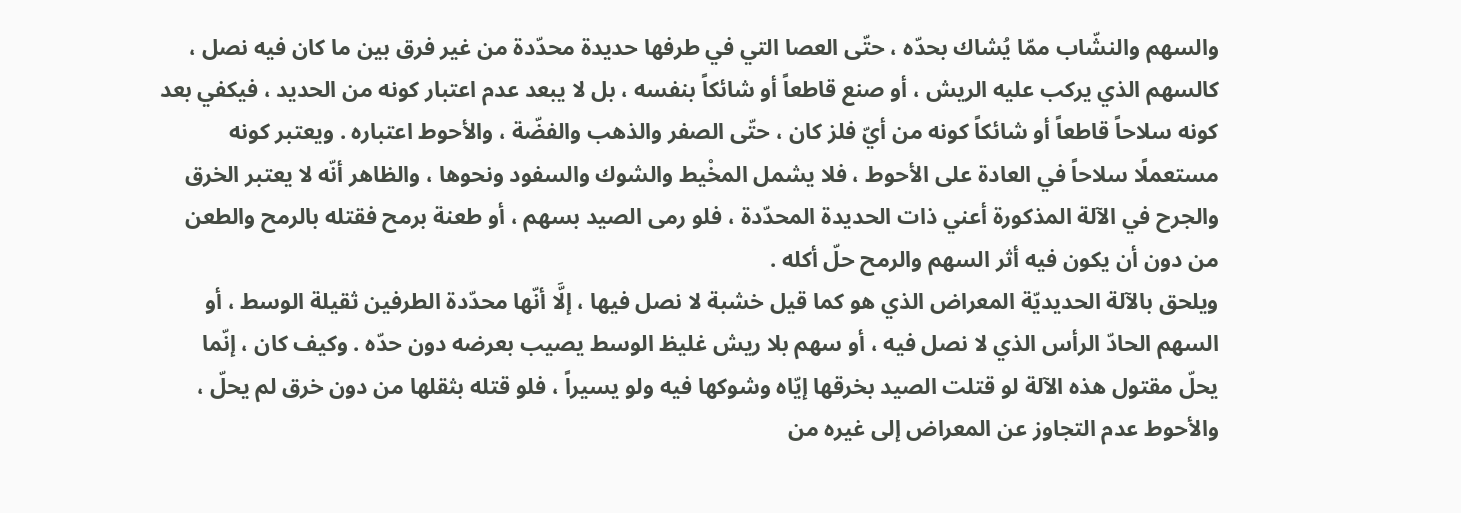والسهم والنشّاب ممّا يُشاك بحدّه ، حتّى العصا التي في طرفها حديدة محدّدة من غير فرق بين ما كان فيه نصل ، كالسهم الذي يركب عليه الريش ، أو صنع قاطعاً أو شائكاً بنفسه ، بل لا يبعد عدم اعتبار كونه من الحديد ، فيكفي بعد كونه سلاحاً قاطعاً أو شائكاً كونه من أيّ فلز كان ، حتّى الصفر والذهب والفضّة ، والأحوط اعتباره . ويعتبر كونه مستعملًا سلاحاً في العادة على الأحوط ، فلا يشمل المخْيط والشوك والسفود ونحوها ، والظاهر أنّه لا يعتبر الخرق والجرح في الآلة المذكورة أعني ذات الحديدة المحدّدة ، فلو رمى الصيد بسهم ، أو طعنة برمح فقتله بالرمح والطعن من دون أن يكون فيه أثر السهم والرمح حلّ أكله .
ويلحق بالآلة الحديديّة المعراض الذي هو كما قيل خشبة لا نصل فيها ، إلَّا أنّها محدّدة الطرفين ثقيلة الوسط ، أو السهم الحادّ الرأس الذي لا نصل فيه ، أو سهم بلا ريش غليظ الوسط يصيب بعرضه دون حدّه . وكيف كان ، إنّما يحلّ مقتول هذه الآلة لو قتلت الصيد بخرقها إيّاه وشوكها فيه ولو يسيراً ، فلو قتله بثقلها من دون خرق لم يحلّ ، والأحوط عدم التجاوز عن المعراض إلى غيره من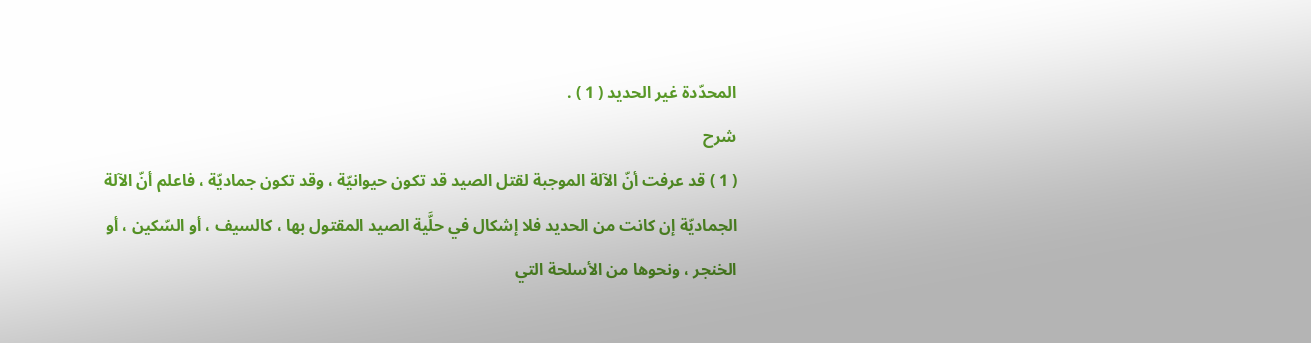المحدّدة غير الحديد ( 1 ) .
شرح
( 1 ) قد عرفت أنّ الآلة الموجبة لقتل الصيد قد تكون حيوانيّة ، وقد تكون جماديّة ، فاعلم أنّ الآلة الجماديّة إن كانت من الحديد فلا إشكال في حلَّية الصيد المقتول بها ، كالسيف ، أو السّكين ، أو الخنجر ، ونحوها من الأسلحة التي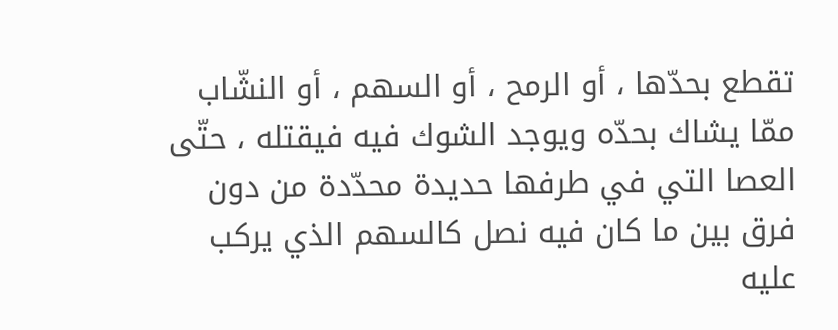تقطع بحدّها ، أو الرمح ، أو السهم ، أو النشّاب ممّا يشاك بحدّه ويوجد الشوك فيه فيقتله ، حتّى العصا التي في طرفها حديدة محدّدة من دون فرق بين ما كان فيه نصل كالسهم الذي يركب عليه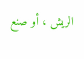الريش ، أو صنع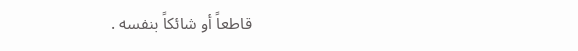قاطعاً أو شائكاً بنفسه .